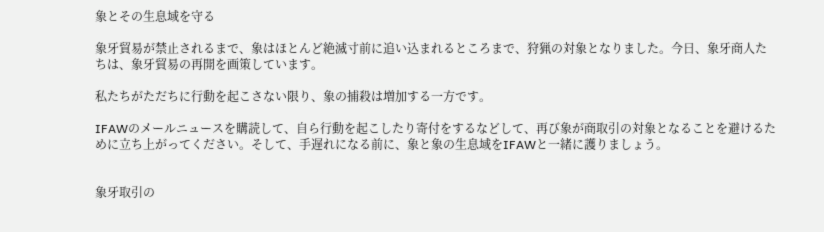象とその生息域を守る

象牙貿易が禁止されるまで、象はほとんど絶滅寸前に追い込まれるところまで、狩猟の対象となりました。今日、象牙商人たちは、象牙貿易の再開を画策しています。

私たちがただちに行動を起こさない限り、象の捕殺は増加する一方です。

IFAWのメールニュースを購読して、自ら行動を起こしたり寄付をするなどして、再び象が商取引の対象となることを避けるために立ち上がってください。そして、手遅れになる前に、象と象の生息域をIFAWと一緒に護りましょう。


象牙取引の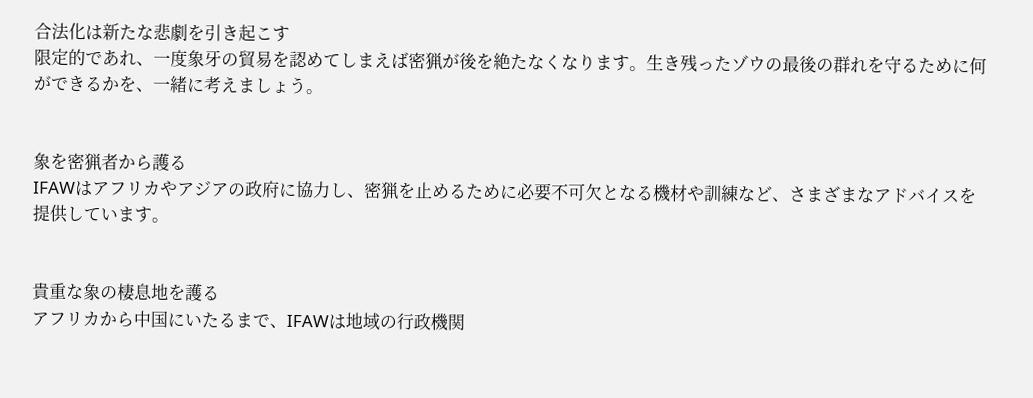合法化は新たな悲劇を引き起こす
限定的であれ、一度象牙の貿易を認めてしまえば密猟が後を絶たなくなります。生き残ったゾウの最後の群れを守るために何ができるかを、一緒に考えましょう。


象を密猟者から護る
IFAWはアフリカやアジアの政府に協力し、密猟を止めるために必要不可欠となる機材や訓練など、さまざまなアドバイスを提供しています。


貴重な象の棲息地を護る
アフリカから中国にいたるまで、IFAWは地域の行政機関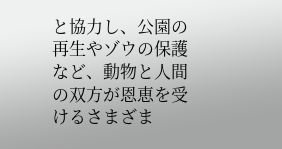と協力し、公園の再生やゾウの保護など、動物と人間の双方が恩恵を受けるさまざま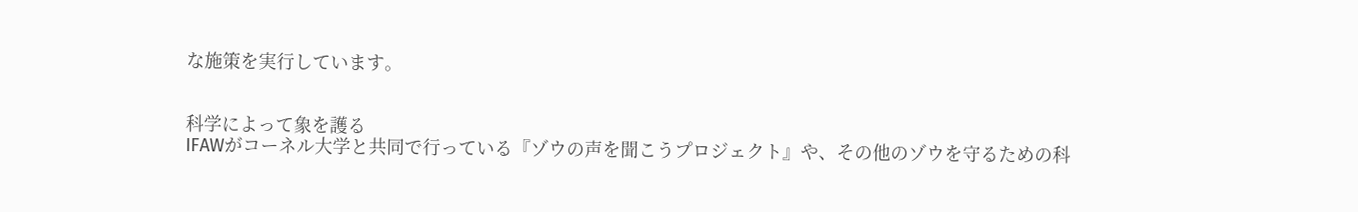な施策を実行しています。


科学によって象を護る
IFAWがコーネル大学と共同で行っている『ゾウの声を聞こうプロジェクト』や、その他のゾウを守るための科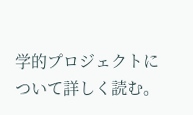学的プロジェクトについて詳しく読む。